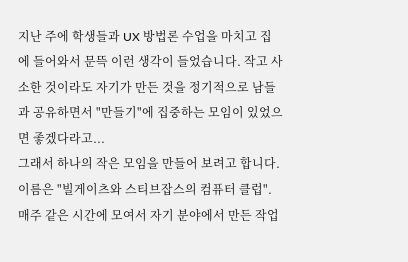지난 주에 학생들과 UX 방법론 수업을 마치고 집에 들어와서 문뜩 이런 생각이 들었습니다. 작고 사소한 것이라도 자기가 만든 것을 정기적으로 남들과 공유하면서 "만들기"에 집중하는 모임이 있었으면 좋겠다라고...
그래서 하나의 작은 모임을 만들어 보려고 합니다.
이름은 "빌게이츠와 스티브잡스의 컴퓨터 클럽".
매주 같은 시간에 모여서 자기 분야에서 만든 작업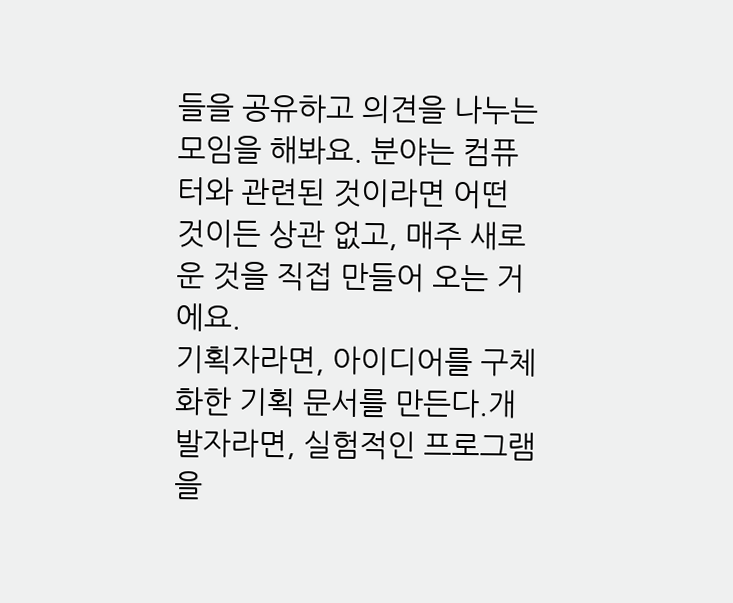들을 공유하고 의견을 나누는 모임을 해봐요. 분야는 컴퓨터와 관련된 것이라면 어떤 것이든 상관 없고, 매주 새로운 것을 직접 만들어 오는 거에요.
기획자라면, 아이디어를 구체화한 기획 문서를 만든다.개발자라면, 실험적인 프로그램을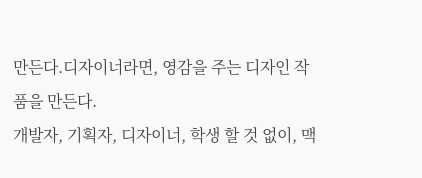만든다.디자이너라면, 영감을 주는 디자인 작품을 만든다.
개발자, 기획자, 디자이너, 학생 할 것 없이, 맥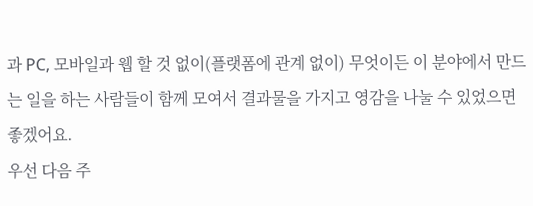과 PC, 모바일과 웹 할 것 없이(플랫폼에 관계 없이) 무엇이든 이 분야에서 만드는 일을 하는 사람들이 함께 모여서 결과물을 가지고 영감을 나눌 수 있었으면 좋겠어요.
우선 다음 주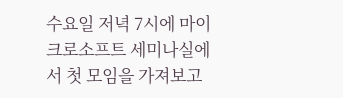수요일 저녁 7시에 마이크로소프트 세미나실에서 첫 모임을 가져보고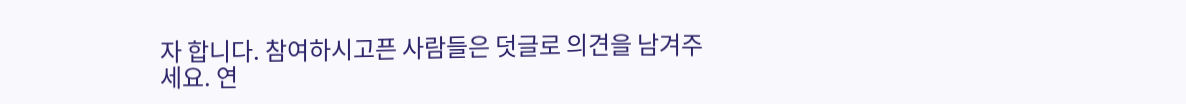자 합니다. 참여하시고픈 사람들은 덧글로 의견을 남겨주세요. 연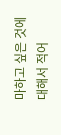마하고 싶은 것에 대해서 적어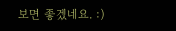보면 좋겠네요. :)